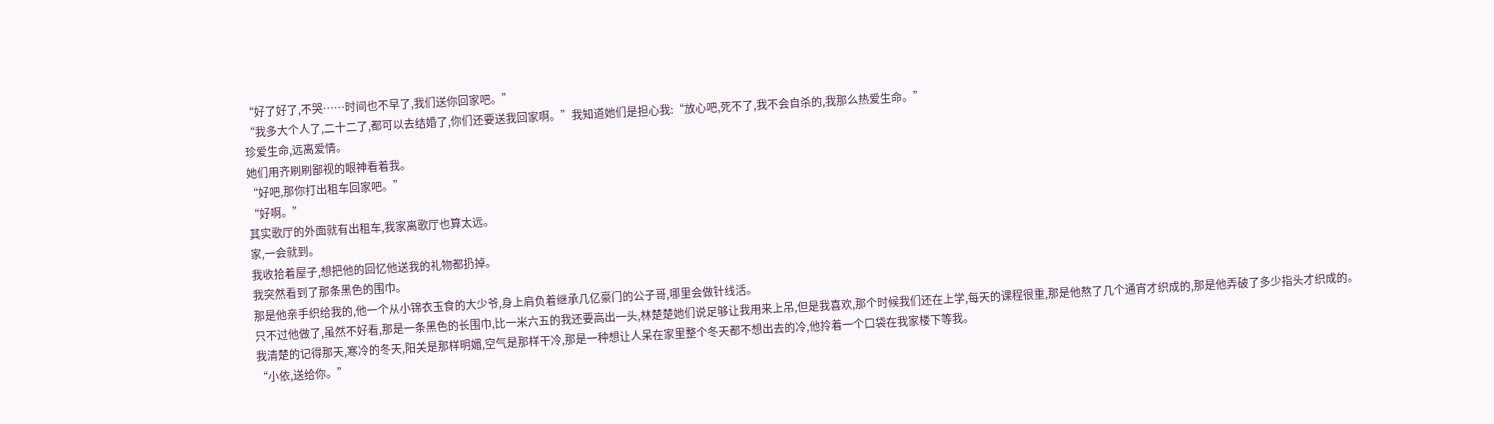“好了好了,不哭……时间也不早了,我们送你回家吧。”
“我多大个人了,二十二了,都可以去结婚了,你们还要送我回家啊。”我知道她们是担心我:“放心吧,死不了,我不会自杀的,我那么热爱生命。”
珍爱生命,远离爱情。
她们用齐刷刷鄙视的眼神看着我。
“好吧,那你打出租车回家吧。”
“好啊。”
其实歌厅的外面就有出租车,我家离歌厅也算太远。
家,一会就到。
我收拾着屋子,想把他的回忆他送我的礼物都扔掉。
我突然看到了那条黑色的围巾。
那是他亲手织给我的,他一个从小锦衣玉食的大少爷,身上肩负着继承几亿豪门的公子哥,哪里会做针线活。
只不过他做了,虽然不好看,那是一条黑色的长围巾,比一米六五的我还要高出一头,林楚楚她们说足够让我用来上吊,但是我喜欢,那个时候我们还在上学,每天的课程很重,那是他熬了几个通宵才织成的,那是他弄破了多少指头才织成的。
我清楚的记得那天,寒冷的冬天,阳关是那样明媚,空气是那样干冷,那是一种想让人呆在家里整个冬天都不想出去的冷,他拎着一个口袋在我家楼下等我。
“小依,送给你。”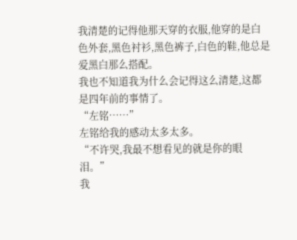我清楚的记得他那天穿的衣服,他穿的是白色外套,黑色衬衫,黑色裤子,白色的鞋,他总是爱黑白那么搭配。
我也不知道我为什么会记得这么清楚,这都是四年前的事情了。
“左铭……”
左铭给我的感动太多太多。
“不许哭,我最不想看见的就是你的眼泪。”
我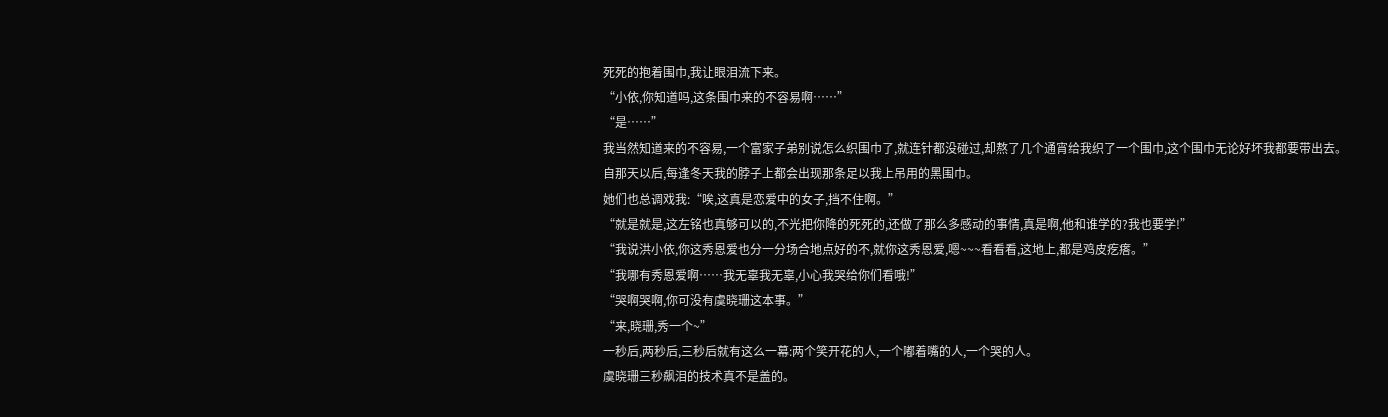死死的抱着围巾,我让眼泪流下来。
“小依,你知道吗,这条围巾来的不容易啊……”
“是……”
我当然知道来的不容易,一个富家子弟别说怎么织围巾了,就连针都没碰过,却熬了几个通宵给我织了一个围巾,这个围巾无论好坏我都要带出去。
自那天以后,每逢冬天我的脖子上都会出现那条足以我上吊用的黑围巾。
她们也总调戏我:“唉,这真是恋爱中的女子,挡不住啊。”
“就是就是,这左铭也真够可以的,不光把你降的死死的,还做了那么多感动的事情,真是啊,他和谁学的?我也要学!”
“我说洪小依,你这秀恩爱也分一分场合地点好的不,就你这秀恩爱,嗯~~~看看看,这地上,都是鸡皮疙瘩。”
“我哪有秀恩爱啊……我无辜我无辜,小心我哭给你们看哦!”
“哭啊哭啊,你可没有虞晓珊这本事。”
“来,晓珊,秀一个~”
一秒后,两秒后,三秒后就有这么一幕:两个笑开花的人,一个嘟着嘴的人,一个哭的人。
虞晓珊三秒飙泪的技术真不是盖的。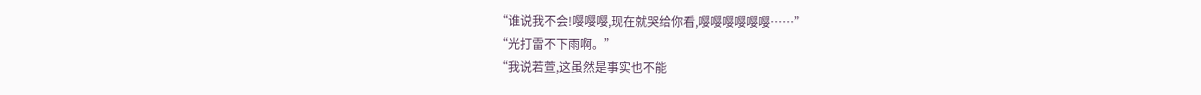“谁说我不会!嘤嘤嘤,现在就哭给你看,嘤嘤嘤嘤嘤嘤……”
“光打雷不下雨啊。”
“我说若萱,这虽然是事实也不能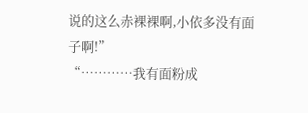说的这么赤裸裸啊,小依多没有面子啊!”
“…………我有面粉成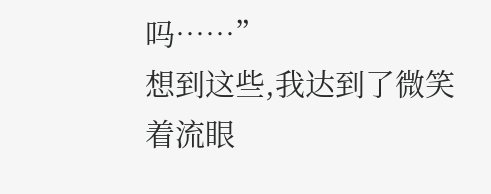吗……”
想到这些,我达到了微笑着流眼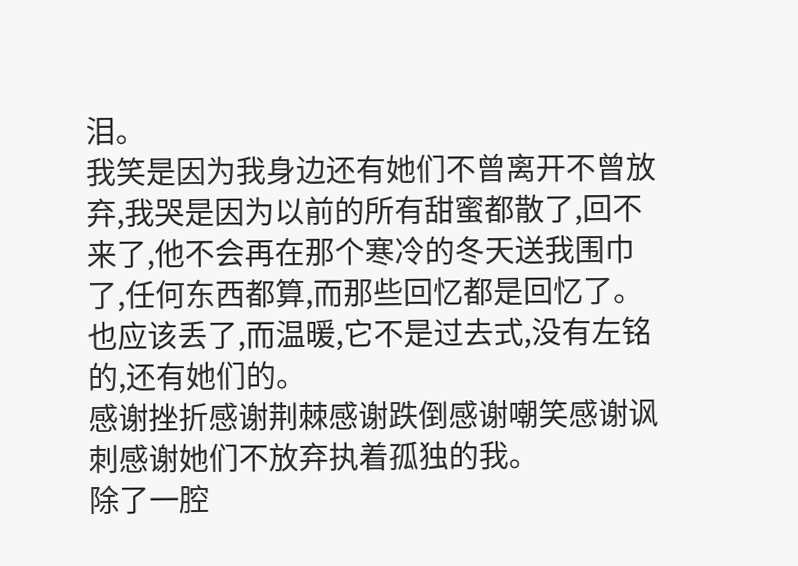泪。
我笑是因为我身边还有她们不曾离开不曾放弃,我哭是因为以前的所有甜蜜都散了,回不来了,他不会再在那个寒冷的冬天送我围巾了,任何东西都算,而那些回忆都是回忆了。
也应该丢了,而温暖,它不是过去式,没有左铭的,还有她们的。
感谢挫折感谢荆棘感谢跌倒感谢嘲笑感谢讽刺感谢她们不放弃执着孤独的我。
除了一腔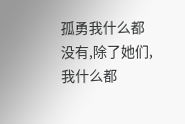孤勇我什么都没有,除了她们,我什么都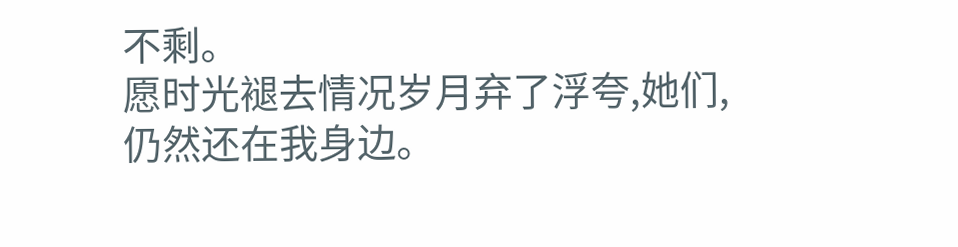不剩。
愿时光褪去情况岁月弃了浮夸,她们,仍然还在我身边。